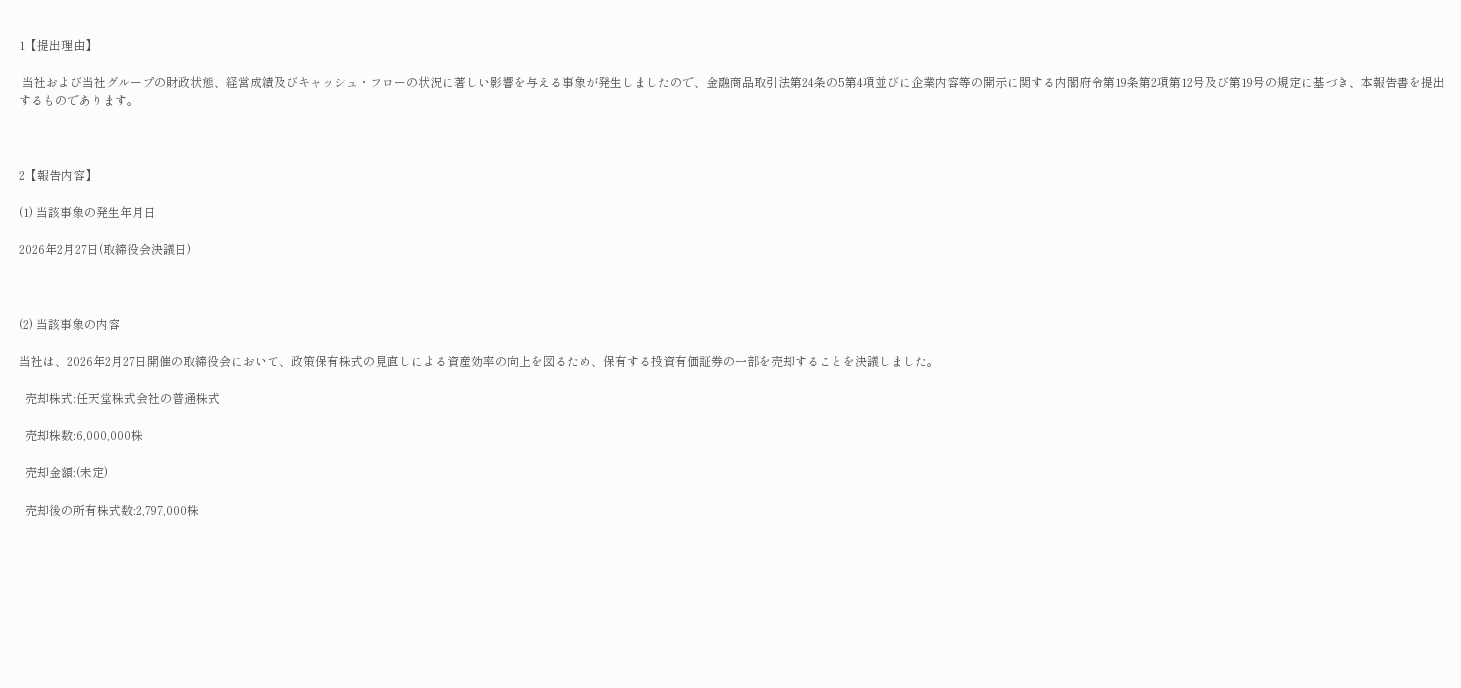1【提出理由】

 当社および当社グループの財政状態、経営成績及びキャッシュ・フローの状況に著しい影響を与える事象が発生しましたので、金融商品取引法第24条の5第4項並びに企業内容等の開示に関する内閣府令第19条第2項第12号及び第19号の規定に基づき、本報告書を提出するものであります。



2【報告内容】

(1) 当該事象の発生年月日

2026年2月27日(取締役会決議日)



(2) 当該事象の内容

当社は、2026年2月27日開催の取締役会において、政策保有株式の見直しによる資産効率の向上を図るため、保有する投資有価証券の一部を売却することを決議しました。

  売却株式:任天堂株式会社の普通株式

  売却株数:6,000,000株

  売却金額:(未定)

  売却後の所有株式数:2,797,000株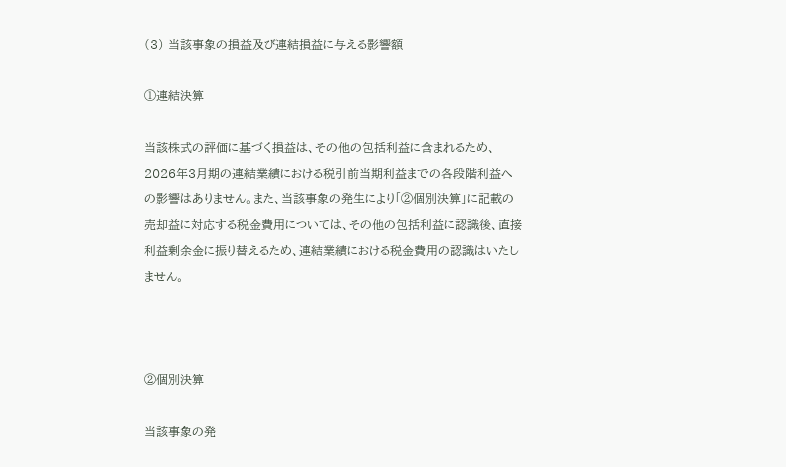(3) 当該事象の損益及び連結損益に与える影響額

①連結決算

当該株式の評価に基づく損益は、その他の包括利益に含まれるため、2026年3月期の連結業績における税引前当期利益までの各段階利益への影響はありません。また、当該事象の発生により「②個別決算」に記載の売却益に対応する税金費用については、その他の包括利益に認識後、直接利益剰余金に振り替えるため、連結業績における税金費用の認識はいたしません。



②個別決算

当該事象の発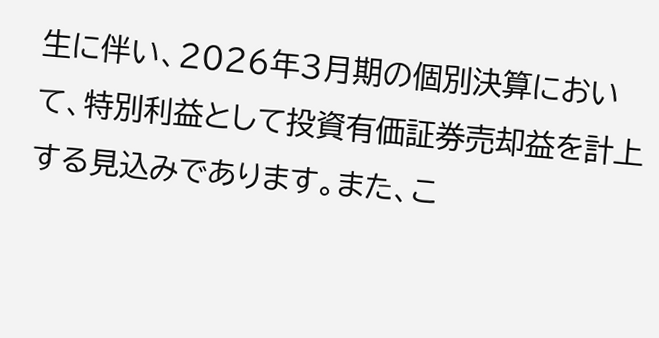生に伴い、2026年3月期の個別決算において、特別利益として投資有価証券売却益を計上する見込みであります。また、こ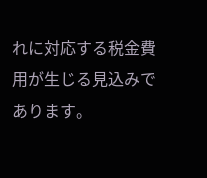れに対応する税金費用が生じる見込みであります。